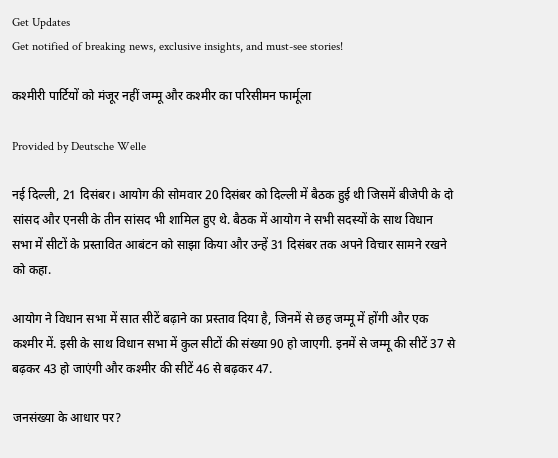Get Updates
Get notified of breaking news, exclusive insights, and must-see stories!

कश्मीरी पार्टियों को मंजूर नहीं जम्मू और कश्मीर का परिसीमन फार्मूला

Provided by Deutsche Welle

नई दिल्ली, 21 दिसंबर। आयोग की सोमवार 20 दिसंबर को दिल्ली में बैठक हुई थी जिसमें बीजेपी के दो सांसद और एनसी के तीन सांसद भी शामिल हुए थे. बैठक में आयोग ने सभी सदस्यों के साथ विधान सभा में सीटों के प्रस्तावित आबंटन को साझा किया और उन्हें 31 दिसंबर तक अपने विचार सामने रखने को कहा.

आयोग ने विधान सभा में सात सीटें बढ़ाने का प्रस्ताव दिया है, जिनमें से छह जम्मू में होंगी और एक कश्मीर में. इसी के साथ विधान सभा में कुल सीटों की संख्या 90 हो जाएगी. इनमें से जम्मू की सीटें 37 से बढ़कर 43 हो जाएंगी और कश्मीर की सीटें 46 से बढ़कर 47.

जनसंख्या के आधार पर?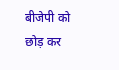बीजेपी को छोड़ कर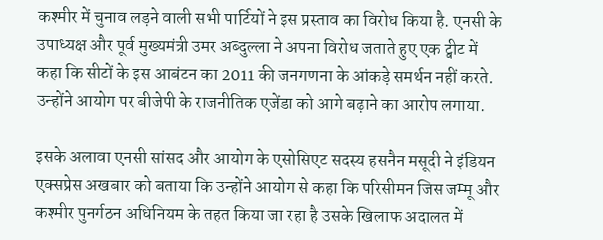कश्मीर में चुनाव लड़ने वाली सभी पार्टियों ने इस प्रस्ताव का विरोध किया है. एनसी के उपाध्यक्ष और पूर्व मुख्यमंत्री उमर अब्दुल्ला ने अपना विरोध जताते हुए एक ट्वीट में कहा कि सीटों के इस आबंटन का 2011 की जनगणना के आंकड़े समर्थन नहीं करते. उन्होंने आयोग पर बीजेपी के राजनीतिक एजेंडा को आगे बढ़ाने का आरोप लगाया.

इसके अलावा एनसी सांसद और आयोग के एसोसिएट सदस्य हसनैन मसूदी ने इंडियन एक्सप्रेस अखबार को बताया कि उन्होंने आयोग से कहा कि परिसीमन जिस जम्मू और कश्मीर पुनर्गठन अधिनियम के तहत किया जा रहा है उसके खिलाफ अदालत में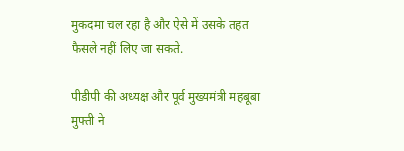मुकदमा चल रहा है और ऐसे में उसके तहत फैसले नहीं लिए जा सकते.

पीडीपी की अध्यक्ष और पूर्व मुख्यमंत्री महबूबा मुफ्ती ने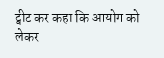ट्वीट कर कहा कि आयोग को लेकर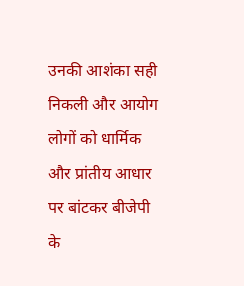उनकी आशंका सही निकली और आयोग लोगों को धार्मिक और प्रांतीय आधार पर बांटकर बीजेपी के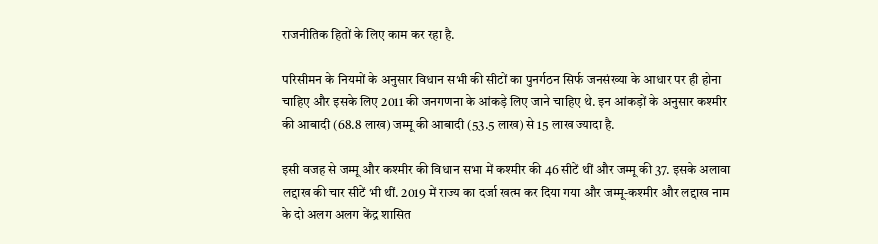राजनीतिक हितों के लिए काम कर रहा है.

परिसीमन के नियमों के अनुसार विधान सभी की सीटों का पुनर्गठन सिर्फ जनसंख्या के आधार पर ही होना चाहिए और इसके लिए 2011 की जनगणना के आंकड़े लिए जाने चाहिए थे. इन आंकड़ों के अनुसार कश्मीर की आबादी (68.8 लाख) जम्मू की आबादी (53.5 लाख) से 15 लाख ज्यादा है.

इसी वजह से जम्मू और कश्मीर की विधान सभा में कश्मीर की 46 सीटें थीं और जम्मू की 37. इसके अलावा लद्दाख की चार सीटें भी थीं. 2019 में राज्य का दर्जा खत्म कर दिया गया और जम्मू-कश्मीर और लद्दाख नाम के दो अलग अलग केंद्र शासित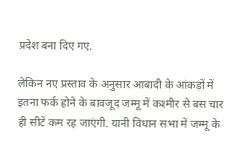प्रदेश बना दिए गए.

लेकिन नए प्रस्ताव के अनुसार आबादी के आंकड़ों में इतना फर्क होने के बावजूद जम्मू में कश्मीर से बस चार ही सीटें कम रह जाएंगी. यानी विधान सभा में जम्मू के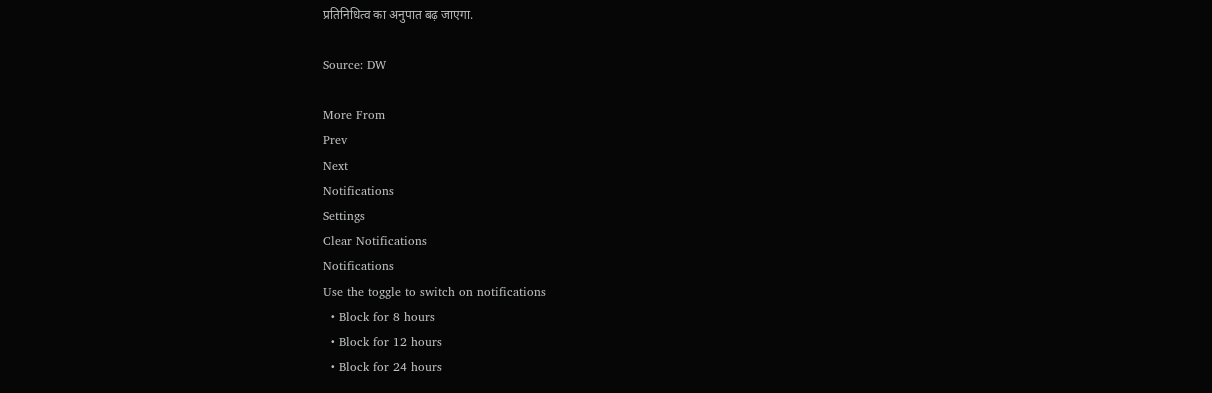प्रतिनिधित्व का अनुपात बढ़ जाएगा.

Source: DW

More From
Prev
Next
Notifications
Settings
Clear Notifications
Notifications
Use the toggle to switch on notifications
  • Block for 8 hours
  • Block for 12 hours
  • Block for 24 hours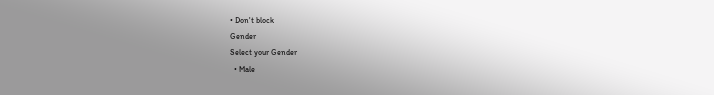• Don't block
Gender
Select your Gender
  • Male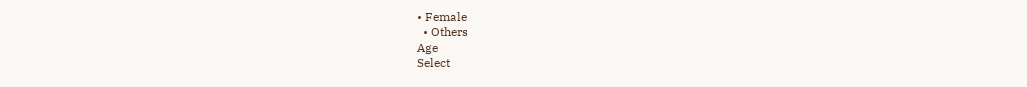• Female
  • Others
Age
Select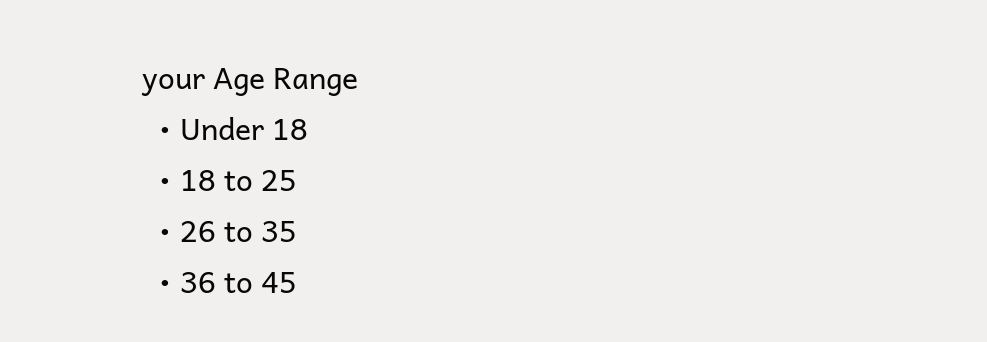your Age Range
  • Under 18
  • 18 to 25
  • 26 to 35
  • 36 to 45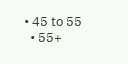• 45 to 55
  • 55+